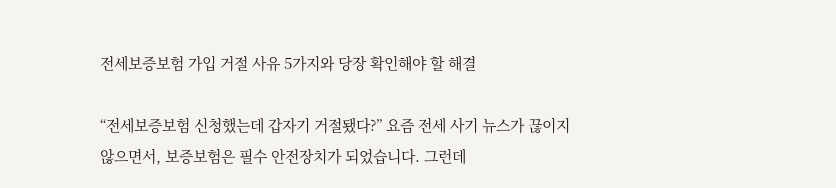전세보증보험 가입 거절 사유 5가지와 당장 확인해야 할 해결

“전세보증보험 신청했는데 갑자기 거절됐다?” 요즘 전세 사기 뉴스가 끊이지 않으면서, 보증보험은 필수 안전장치가 되었습니다. 그런데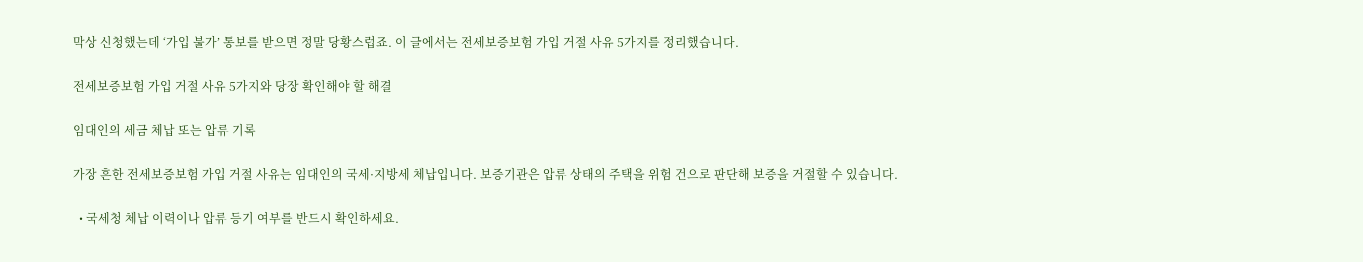막상 신청했는데 ‘가입 불가’ 통보를 받으면 정말 당황스럽죠. 이 글에서는 전세보증보험 가입 거절 사유 5가지를 정리했습니다.

전세보증보험 가입 거절 사유 5가지와 당장 확인해야 할 해결

임대인의 세금 체납 또는 압류 기록

가장 흔한 전세보증보험 가입 거절 사유는 임대인의 국세·지방세 체납입니다. 보증기관은 압류 상태의 주택을 위험 건으로 판단해 보증을 거절할 수 있습니다.

  • 국세청 체납 이력이나 압류 등기 여부를 반드시 확인하세요.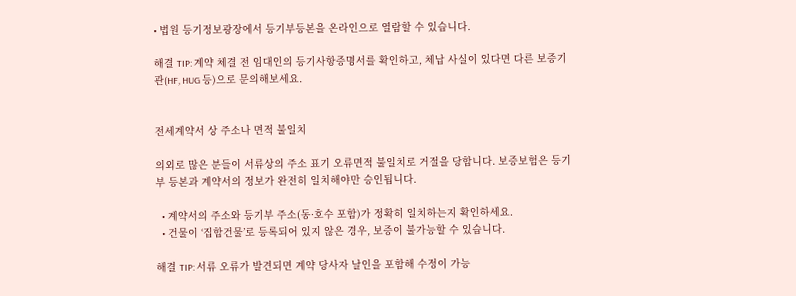• 법원 등기정보광장에서 등기부등본을 온라인으로 열람할 수 있습니다.

해결 TIP: 계약 체결 전 임대인의 등기사항증명서를 확인하고, 체납 사실이 있다면 다른 보증기관(HF, HUG 등)으로 문의해보세요.


전세계약서 상 주소나 면적 불일치

의외로 많은 분들이 서류상의 주소 표기 오류면적 불일치로 거절을 당합니다. 보증보험은 등기부 등본과 계약서의 정보가 완전히 일치해야만 승인됩니다.

  • 계약서의 주소와 등기부 주소(동·호수 포함)가 정확히 일치하는지 확인하세요.
  • 건물이 ‘집합건물’로 등록되어 있지 않은 경우, 보증이 불가능할 수 있습니다.

해결 TIP: 서류 오류가 발견되면 계약 당사자 날인을 포함해 수정이 가능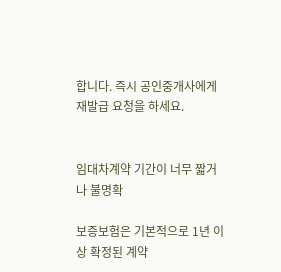합니다. 즉시 공인중개사에게 재발급 요청을 하세요.


임대차계약 기간이 너무 짧거나 불명확

보증보험은 기본적으로 1년 이상 확정된 계약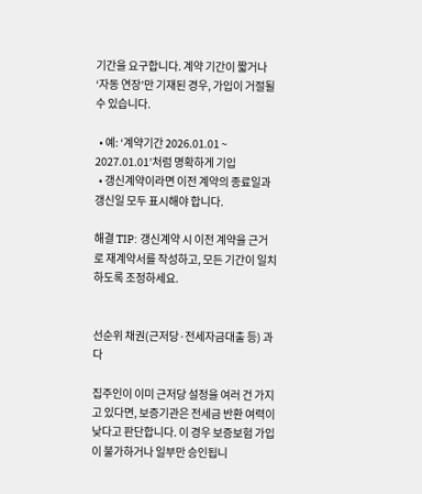기간을 요구합니다. 계약 기간이 짧거나 ‘자동 연장’만 기재된 경우, 가입이 거절될 수 있습니다.

  • 예: ‘계약기간 2026.01.01 ~ 2027.01.01’처럼 명확하게 기입
  • 갱신계약이라면 이전 계약의 종료일과 갱신일 모두 표시해야 합니다.

해결 TIP: 갱신계약 시 이전 계약을 근거로 재계약서를 작성하고, 모든 기간이 일치하도록 조정하세요.


선순위 채권(근저당·전세자금대출 등) 과다

집주인이 이미 근저당 설정을 여러 건 가지고 있다면, 보증기관은 전세금 반환 여력이 낮다고 판단합니다. 이 경우 보증보험 가입이 불가하거나 일부만 승인됩니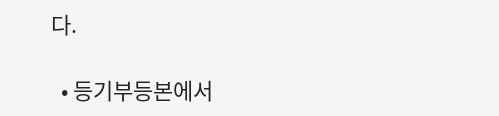다.

  • 등기부등본에서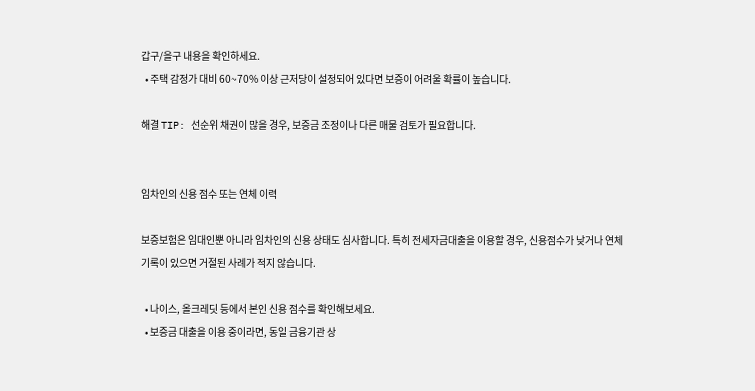갑구/을구 내용을 확인하세요.
  • 주택 감정가 대비 60~70% 이상 근저당이 설정되어 있다면 보증이 어려울 확률이 높습니다.

해결 TIP: 선순위 채권이 많을 경우, 보증금 조정이나 다른 매물 검토가 필요합니다.


임차인의 신용 점수 또는 연체 이력

보증보험은 임대인뿐 아니라 임차인의 신용 상태도 심사합니다. 특히 전세자금대출을 이용할 경우, 신용점수가 낮거나 연체 기록이 있으면 거절된 사례가 적지 않습니다.

  • 나이스, 올크레딧 등에서 본인 신용 점수를 확인해보세요.
  • 보증금 대출을 이용 중이라면, 동일 금융기관 상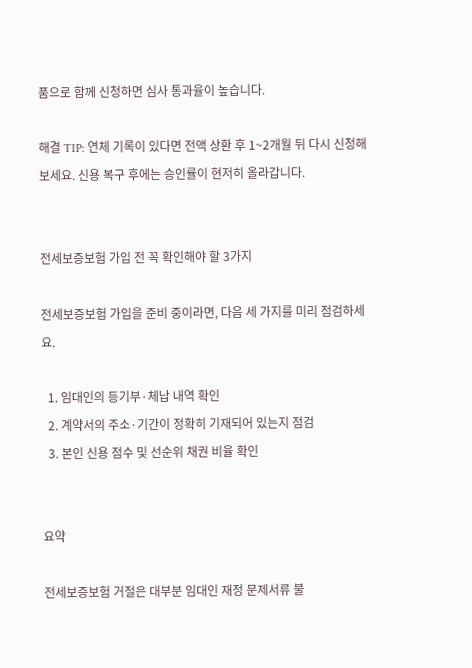품으로 함께 신청하면 심사 통과율이 높습니다.

해결 TIP: 연체 기록이 있다면 전액 상환 후 1~2개월 뒤 다시 신청해 보세요. 신용 복구 후에는 승인률이 현저히 올라갑니다.


전세보증보험 가입 전 꼭 확인해야 할 3가지

전세보증보험 가입을 준비 중이라면, 다음 세 가지를 미리 점검하세요.

  1. 임대인의 등기부·체납 내역 확인
  2. 계약서의 주소·기간이 정확히 기재되어 있는지 점검
  3. 본인 신용 점수 및 선순위 채권 비율 확인


요약

전세보증보험 거절은 대부분 임대인 재정 문제서류 불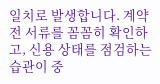일치로 발생합니다. 계약 전 서류를 꼼꼼히 확인하고, 신용 상태를 점검하는 습관이 중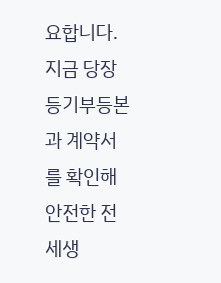요합니다. 지금 당장 등기부등본과 계약서를 확인해 안전한 전세생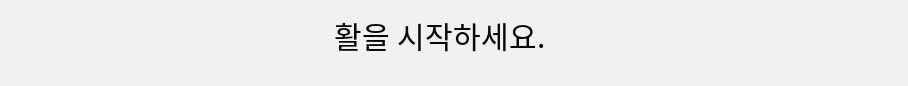활을 시작하세요.